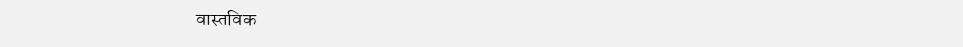वास्तविक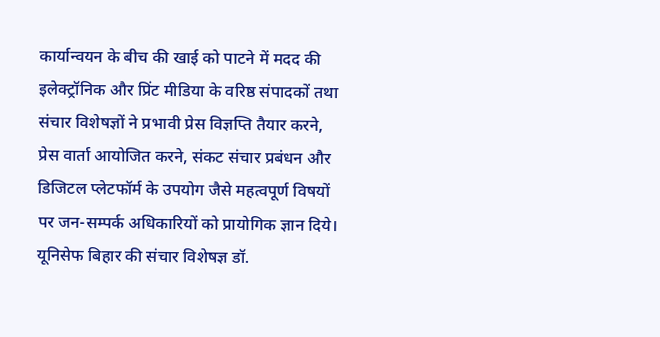कार्यान्वयन के बीच की खाई को पाटने में मदद की
इलेक्ट्रॉनिक और प्रिंट मीडिया के वरिष्ठ संपादकों तथा संचार विशेषज्ञों ने प्रभावी प्रेस विज्ञप्ति तैयार करने, प्रेस वार्ता आयोजित करने, संकट संचार प्रबंधन और डिजिटल प्लेटफॉर्म के उपयोग जैसे महत्वपूर्ण विषयों पर जन-सम्पर्क अधिकारियों को प्रायोगिक ज्ञान दिये। यूनिसेफ बिहार की संचार विशेषज्ञ डॉ.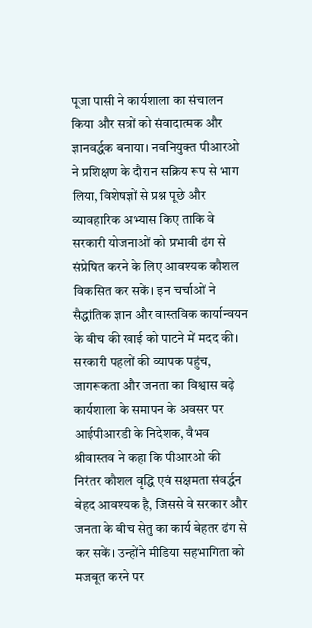पूजा पासी ने कार्यशाला का संचालन किया और सत्रों को संवादात्मक और ज्ञानवर्द्धक बनाया। नवनियुक्त पीआरओ ने प्रशिक्षण के दौरान सक्रिय रूप से भाग लिया, विशेषज्ञों से प्रश्न पूछे और व्यावहारिक अभ्यास किए ताकि वे सरकारी योजनाओं को प्रभावी ढंग से संप्रेषित करने के लिए आवश्यक कौशल विकसित कर सकें। इन चर्चाओं ने सैद्धांतिक ज्ञान और वास्तविक कार्यान्वयन के बीच की खाई को पाटने में मदद की।
सरकारी पहलों की व्यापक पहुंच, जागरूकता और जनता का विश्वास बढ़े
कार्यशाला के समापन के अवसर पर आईपीआरडी के निदेशक, वैभव श्रीवास्तव ने कहा कि पीआरओ की निरंतर कौशल वृद्धि एवं सक्षमता संवर्द्धन बेहद आवश्यक है, जिससे वे सरकार और जनता के बीच सेतु का कार्य बेहतर ढंग से कर सकें। उन्होंने मीडिया सहभागिता को मजबूत करने पर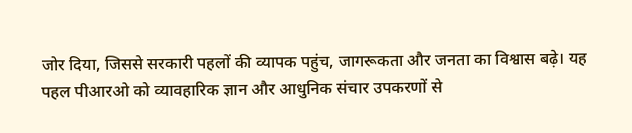जोर दिया, जिससे सरकारी पहलों की व्यापक पहुंच, जागरूकता और जनता का विश्वास बढ़े। यह पहल पीआरओ को व्यावहारिक ज्ञान और आधुनिक संचार उपकरणों से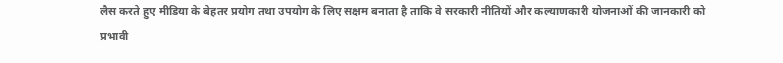लैस करते हुए मीडिया के बेहतर प्रयोग तथा उपयोग के लिए सक्षम बनाता है ताकि वे सरकारी नीतियों और कल्याणकारी योजनाओं की जानकारी को प्रभावी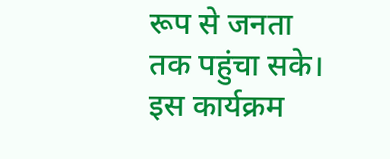रूप से जनता तक पहुंचा सके। इस कार्यक्रम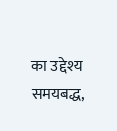का उद्देश्य समयबद्ध,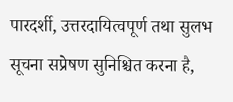पारदर्शी, उत्तरदायित्वपूर्ण तथा सुलभ सूचना सप्रेषण सुनिश्चित करना है,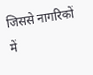जिससे नागरिकों में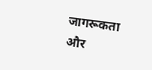जागरूकता और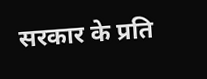सरकार के प्रति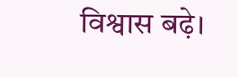विश्वास बढ़े।